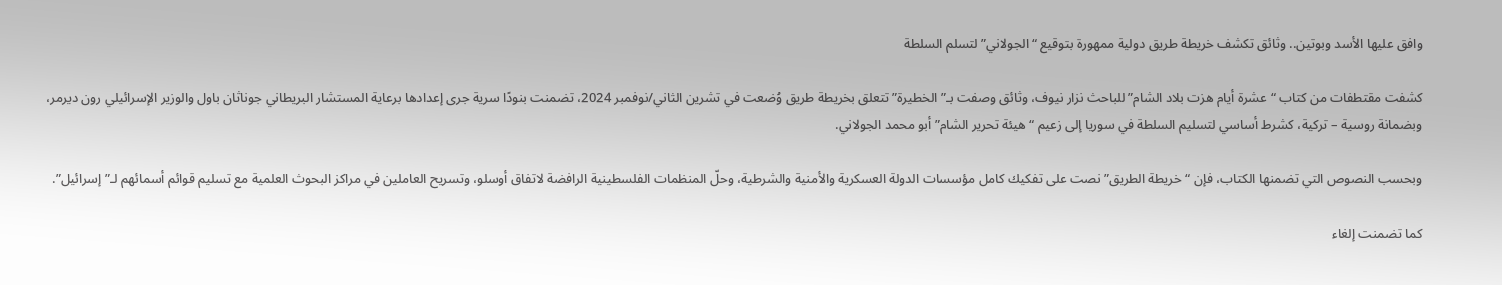وافق عليها الأسد وبوتين.. وثائق تكشف خريطة طريق دولية ممهورة بتوقيع “الجولاني” لتسلم السلطة

كشفت مقتطفات من كتاب “عشرة أيام هزت بلاد الشام” للباحث نزار نيوف، وثائق وصفت بـ”الخطيرة” تتعلق بخريطة طريق وُضعت في تشرين الثاني/نوفمبر 2024، تضمنت بنودًا سرية جرى إعدادها برعاية المستشار البريطاني جوناثان باول والوزير الإسرائيلي رون ديرمر، وبضمانة روسية – تركية، كشرط أساسي لتسليم السلطة في سوريا إلى زعيم “هيئة تحرير الشام” أبو محمد الجولاني.

وبحسب النصوص التي تضمنها الكتاب، فإن “خريطة الطريق” نصت على تفكيك كامل مؤسسات الدولة العسكرية والأمنية والشرطية، وحلّ المنظمات الفلسطينية الرافضة لاتفاق أوسلو، وتسريح العاملين في مراكز البحوث العلمية مع تسليم قوائم أسمائهم لـ”إسرائيل”.

كما تضمنت إلغاء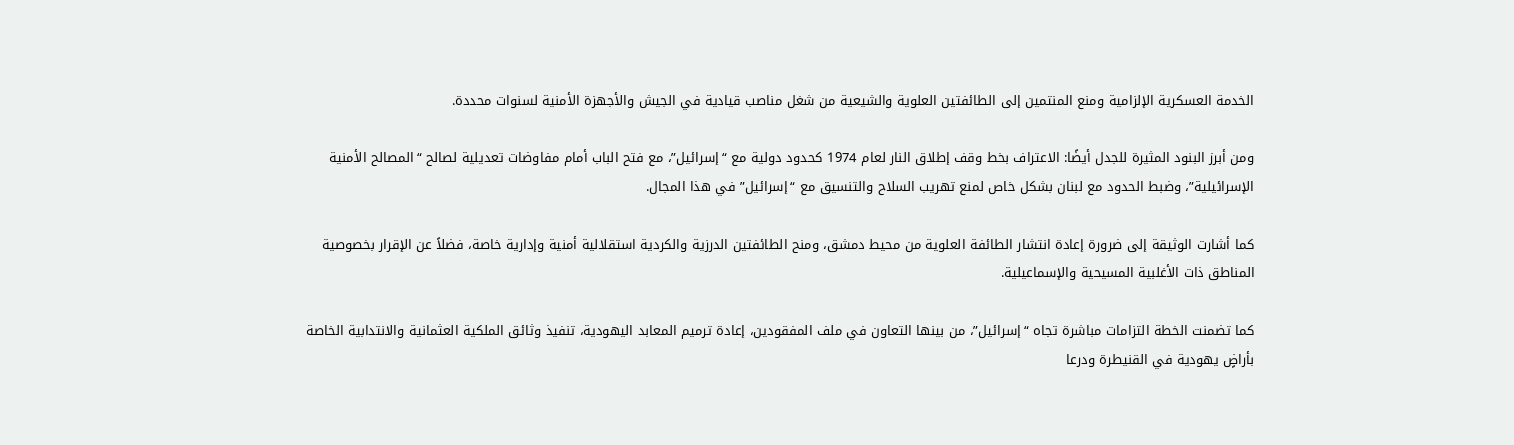الخدمة العسكرية الإلزامية ومنع المنتمين إلى الطائفتين العلوية والشيعية من شغل مناصب قيادية في الجيش والأجهزة الأمنية لسنوات محددة.

ومن أبرز البنود المثيرة للجدل أيضًا: الاعتراف بخط وقف إطلاق النار لعام 1974 كحدود دولية مع “إسرائيل”، مع فتح الباب أمام مفاوضات تعديلية لصالح “المصالح الأمنية الإسرائيلية”، وضبط الحدود مع لبنان بشكل خاص لمنع تهريب السلاح والتنسيق مع “إسرائيل” في هذا المجال.

كما أشارت الوثيقة إلى ضرورة إعادة انتشار الطائفة العلوية من محيط دمشق، ومنح الطائفتين الدرزية والكردية استقلالية أمنية وإدارية خاصة، فضلاً عن الإقرار بخصوصية المناطق ذات الأغلبية المسيحية والإسماعيلية.

كما تضمنت الخطة التزامات مباشرة تجاه “إسرائيل”، من بينها التعاون في ملف المفقودين، إعادة ترميم المعابد اليهودية، تنفيذ وثائق الملكية العثمانية والانتدابية الخاصة بأراضٍ يهودية في القنيطرة ودرعا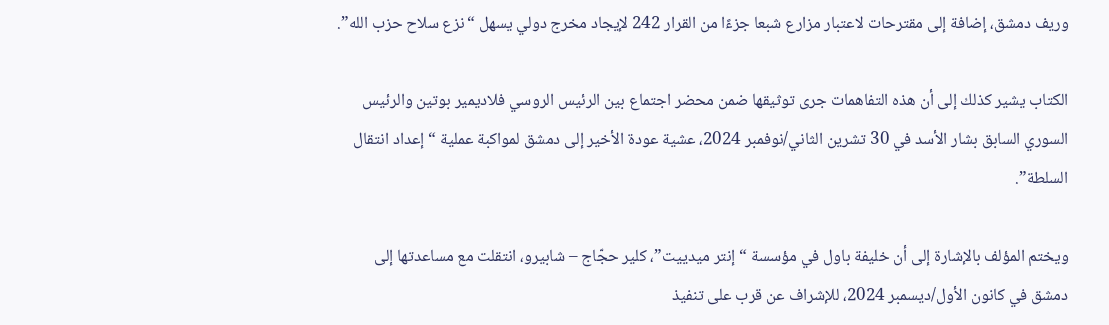وريف دمشق، إضافة إلى مقترحات لاعتبار مزارع شبعا جزءًا من القرار 242 لإيجاد مخرج دولي يسهل “نزع سلاح حزب الله”.

الكتاب يشير كذلك إلى أن هذه التفاهمات جرى توثيقها ضمن محضر اجتماع بين الرئيس الروسي فلاديمير بوتين والرئيس السوري السابق بشار الأسد في 30 تشرين الثاني/نوفمبر 2024، عشية عودة الأخير إلى دمشق لمواكبة عملية “إعداد انتقال السلطة”.

ويختم المؤلف بالإشارة إلى أن خليفة باول في مؤسسة “إنتر ميدييت”، كلير حجّاج – شابيرو، انتقلت مع مساعدتها إلى دمشق في كانون الأول/ديسمبر 2024، للإشراف عن قرب على تنفيذ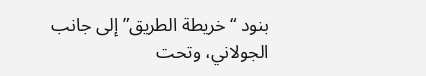بنود “خريطة الطريق” إلى جانب الجولاني، وتحت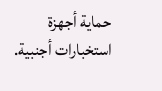حماية أجهزة استخبارات أجنبية.